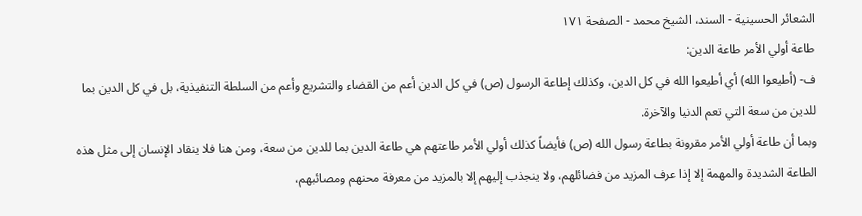الشعائر الحسينية - السند، الشيخ محمد - الصفحة ١٧١
طاعة أولي الأمر طاعة الدين:
ف- (أطيعوا الله) أي أطيعوا الله في كل الدين، وكذلك إطاعة الرسول (ص) في كل الدين أعم من القضاء والتشريع وأعم من السلطة التنفيذية، بل في كل الدين بما للدين من سعة التي تعم الدنيا والآخرة.
وبما أن طاعة أولي الأمر مقرونة بطاعة رسول الله (ص) فأيضاً كذلك أولي الأمر طاعتهم هي طاعة الدين بما للدين من سعة، ومن هنا فلا ينقاد الإنسان إلى مثل هذه الطاعة الشديدة والمهمة إلا إذا عرف المزيد من فضائلهم، ولا ينجذب إليهم إلا بالمزيد من معرفة محنهم ومصائبهم،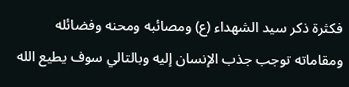فكثرة ذكر سيد الشهداء (ع) ومصائبه ومحنه وفضائله ومقاماته توجب جذب الإنسان إليه وبالتالي سوف يطيع الله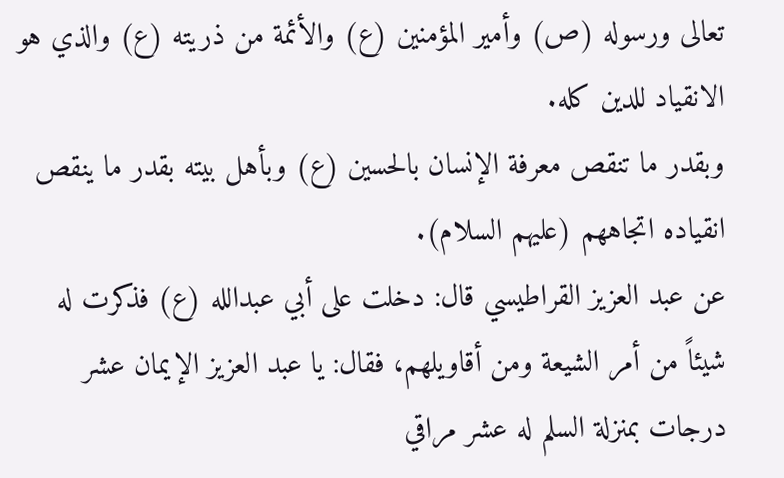تعالى ورسوله (ص) وأمير المؤمنين (ع) والأئمة من ذريته (ع) والذي هو الانقياد للدين كله.
وبقدر ما تنقص معرفة الإنسان بالحسين (ع) وبأهل بيته بقدر ما ينقص انقياده اتجاههم (عليهم السلام).
عن عبد العزيز القراطيسي قال: دخلت على أبي عبدالله (ع) فذكرت له شيئاً من أمر الشيعة ومن أقاويلهم، فقال: يا عبد العزيز الإيمان عشر درجات بمنزلة السلم له عشر مراقي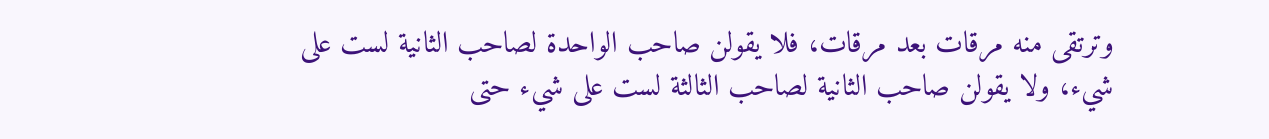وترتقى منه مرقات بعد مرقات، فلا يقولن صاحب الواحدة لصاحب الثانية لست على شيء، ولا يقولن صاحب الثانية لصاحب الثالثة لست على شيء حتى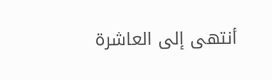أنتهى إلى العاشرة